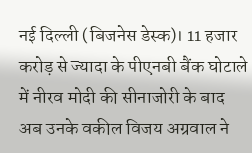नई दिल्ली (बिजनेस डेस्क)। 11 हजार करोड़ से ज्यादा के पीएनबी बैंक घोटाले में नीरव मोदी की सीनाजोरी के बाद अब उनके वकील विजय अग्रवाल ने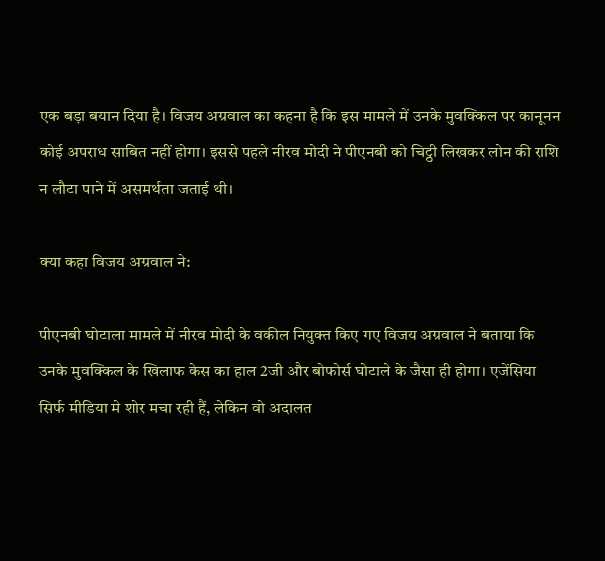एक बड़ा बयान दिया है। विजय अग्रवाल का कहना है कि इस मामले में उनके मुवक्किल पर कानूनन कोई अपराध साबित नहीं होगा। इससे पहले नीरव मोदी ने पीएनबी को चिट्ठी लिखकर लोन की राशि न लौटा पाने में असमर्थता जताई थी।

क्या कहा विजय अग्रवाल ने:

पीएनबी घोटाला मामले में नीरव मोदी के वकील नियुक्त किए गए विजय अग्रवाल ने बताया कि उनके मुवक्किल के खिलाफ केस का हाल 2जी और बोफोर्स घोटाले के जैसा ही होगा। एजेंसिया सिर्फ मीडिया मे शोर मचा रही हैं, लेकिन वो अदालत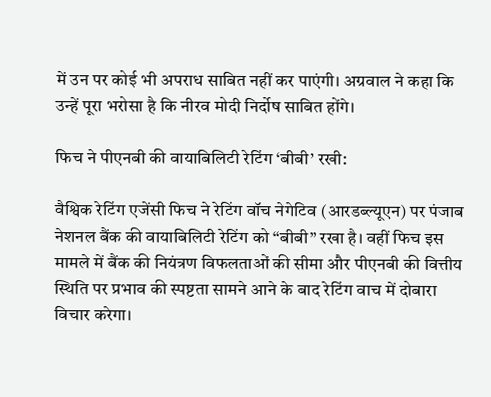में उन पर कोई भी अपराध साबित नहीं कर पाएंगी। अग्रवाल ने कहा कि उन्हें पूरा भरोसा है कि नीरव मोदी निर्दोष साबित होंगे।

फिच ने पीएनबी की वायाबिलिटी रेटिंग ‘बीबी’ रखी:

वैश्विक रेटिंग एजेंसी फिच ने रेटिंग वॉच नेगेटिव (आरडब्ल्यूएन) पर पंजाब नेशनल बैंक की वायाबिलिटी रेटिंग को “बीबी” रखा है। वहीं फिच इस मामले में बैंक की नियंत्रण विफलताओं की सीमा और पीएनबी की वित्तीय स्थिति पर प्रभाव की स्पष्टता सामने आने के बाद रेटिंग वाच में दोबारा विचार करेगा।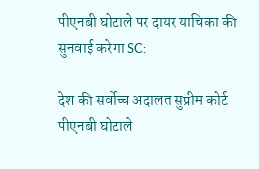पीएनबी घोटाले पर दायर याचिका की सुनवाई करेगा SC:

देश की सर्वोच्च अदालत सुप्रीम कोर्ट पीएनबी घोटाले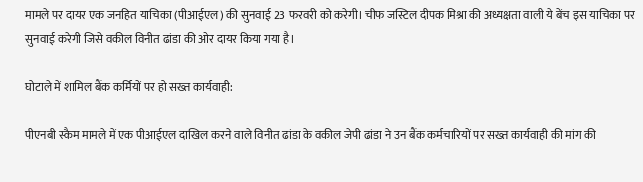मामले पर दायर एक जनहित याचिका (पीआईएल) की सुनवाई 23 फरवरी को करेगी। चीफ जस्टिल दीपक मिश्रा की अध्यक्षता वाली ये बेंच इस याचिका पर सुनवाई करेगी जिसे वकील विनीत ढांडा की ओर दायर किया गया है।

घोटाले में शामिल बैंक कर्मियों पर हो सख्त कार्यवाही:

पीएनबी स्कैम मामले में एक पीआईएल दाखिल करने वाले विनीत ढांडा के वकील जेपी ढांडा ने उन बैंक कर्मचारियों पर सख्त कार्यवाही की मांग की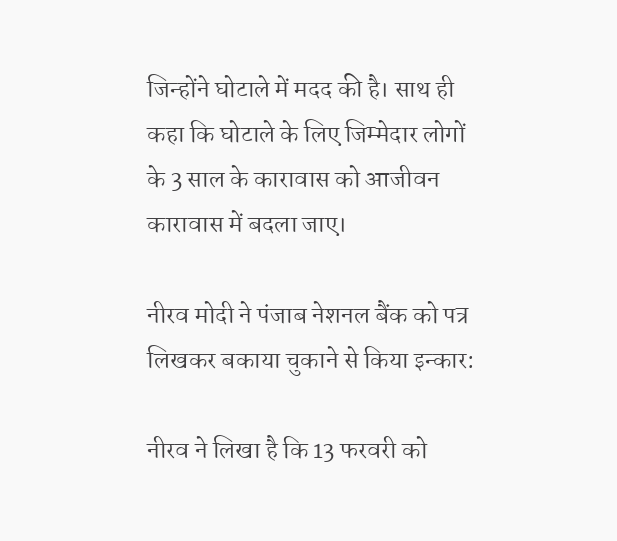जिन्होंने घोटाले में मदद की है। साथ ही कहा कि घोटाले के लिए जिम्मेदार लोगों के 3 साल के कारावास को आजीवन कारावास में बदला जाए।

नीरव मोदी ने पंजाब नेशनल बैंक को पत्र लिखकर बकाया चुकाने से किया इन्कार:

नीरव ने लिखा है कि 13 फरवरी को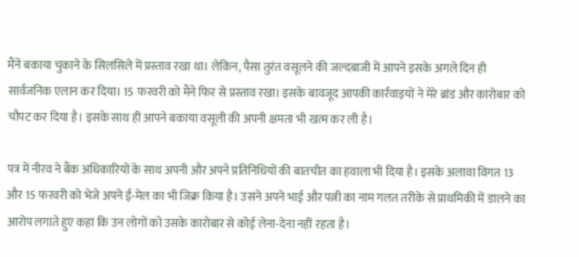मैंने बकाया चुकाने के सिलसिले में प्रस्ताव रखा था। लेकिन, पैसा तुरंत वसूलने की जल्दबाजी में आपने इसके अगले दिन ही सार्वजनिक एलान कर दिया। 15 फरवरी को मैंने फिर से प्रस्ताव रखा। इसके बावजूद आपकी कार्रवाइयों ने मेरे ब्रांड और कारोबार को चौपट कर दिया है। इसके साथ ही आपने बकाया वसूली की अपनी क्षमता भी खत्म कर ली है।

पत्र में नीरव ने बैंक अधिकारियों के साथ अपनी और अपने प्रतिनिधियों की बातचीत का हवाला भी दिया है। इसके अलावा विगत 13 और 15 फरवरी को भेजे अपने ई-मेल का भी जिक्र किया है। उसने अपने भाई और पत्नी का नाम गलत तरीके से प्राथमिकी में डालने का आरोप लगाते हुए कहा कि उन लोगों को उसके कारोबार से कोई लेना-देना नहीं रहता है।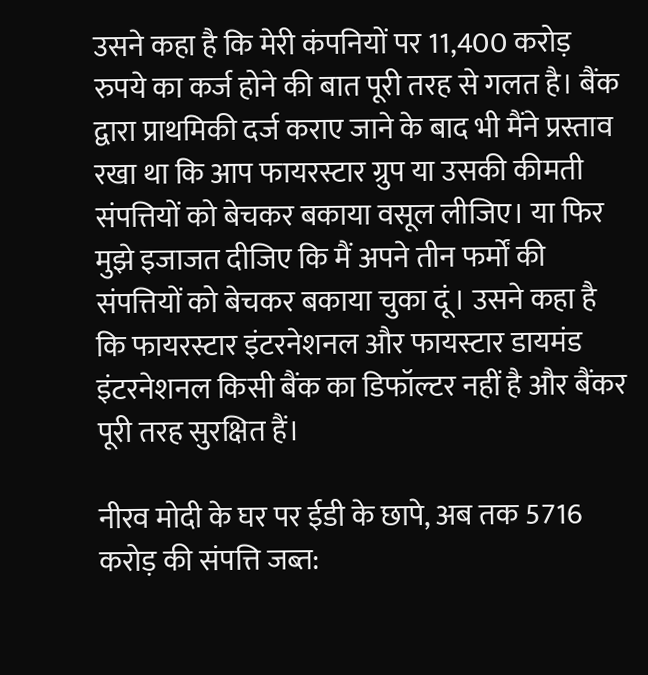उसने कहा है कि मेरी कंपनियों पर 11,400 करोड़ रुपये का कर्ज होने की बात पूरी तरह से गलत है। बैंक द्वारा प्राथमिकी दर्ज कराए जाने के बाद भी मैंने प्रस्ताव रखा था कि आप फायरस्टार ग्रुप या उसकी कीमती संपत्तियों को बेचकर बकाया वसूल लीजिए। या फिर मुझे इजाजत दीजिए कि मैं अपने तीन फर्मों की संपत्तियों को बेचकर बकाया चुका दूं। उसने कहा है कि फायरस्टार इंटरनेशनल और फायस्टार डायमंड इंटरनेशनल किसी बैंक का डिफॉल्टर नहीं है और बैंकर पूरी तरह सुरक्षित हैं।

नीरव मोदी के घर पर ईडी के छापे, अब तक 5716 करोड़ की संपत्ति जब्त: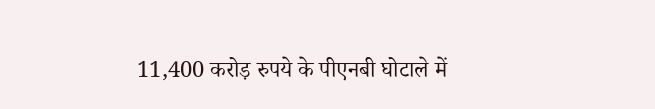11,400 करोड़ रुपये के पीएनबी घोटाले में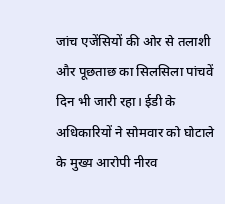जांच एजेंसियों की ओर से तलाशी और पूछताछ का सिलसिला पांचवें दिन भी जारी रहा। ईडी के अधिकारियों ने सोमवार को घोटाले के मुख्य आरोपी नीरव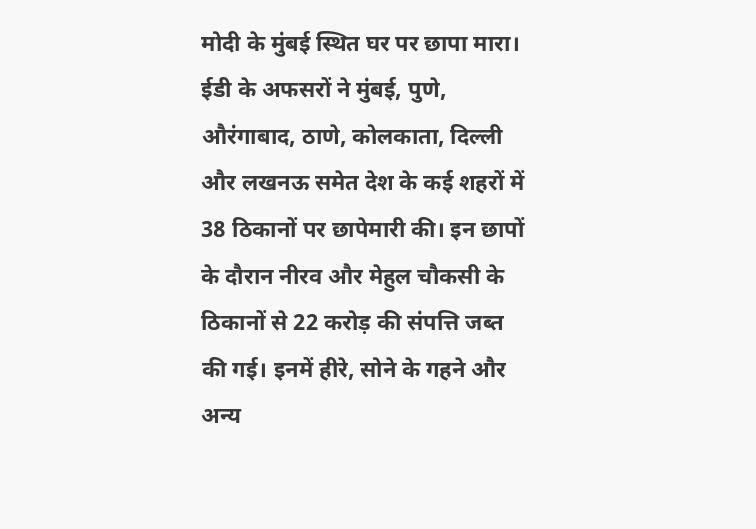मोदी के मुंबई स्थित घर पर छापा मारा। ईडी के अफसरों ने मुंबई, पुणे, औरंगाबाद, ठाणे, कोलकाता, दिल्ली और लखनऊ समेत देश के कई शहरों में 38 ठिकानों पर छापेमारी की। इन छापों के दौरान नीरव और मेहुल चौकसी के ठिकानों से 22 करोड़ की संपत्ति जब्त की गई। इनमें हीरे, सोने के गहने और अन्य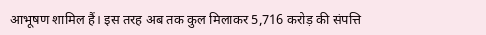आभूषण शामिल हैं। इस तरह अब तक कुल मिलाकर 5,716 करोड़ की संपत्ति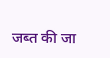जब्त की जा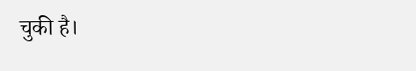चुकी है।